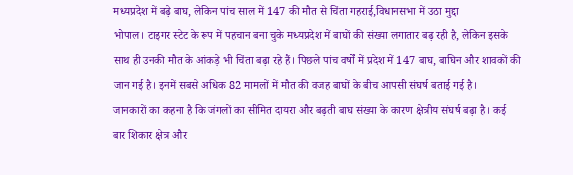मध्यप्रदेश में बढ़े बाघ, लेकिन पांच साल में 147 की मौत से चिंता गहराई,विधानसभा में उठा मुद्दा
भोपाल। टाइगर स्टेट के रूप में पहचान बना चुके मध्यप्रदेश में बाघों की संख्या लगातार बढ़ रही है, लेकिन इसके साथ ही उनकी मौत के आंकड़े भी चिंता बढ़ा रहे हैं। पिछले पांच वर्षों में प्रदेश में 147 बाघ, बाघिन और शावकों की जान गई है। इनमें सबसे अधिक 82 मामलों में मौत की वजह बाघों के बीच आपसी संघर्ष बताई गई है।
जानकारों का कहना है कि जंगलों का सीमित दायरा और बढ़ती बाघ संख्या के कारण क्षेत्रीय संघर्ष बढ़ा है। कई बार शिकार क्षेत्र और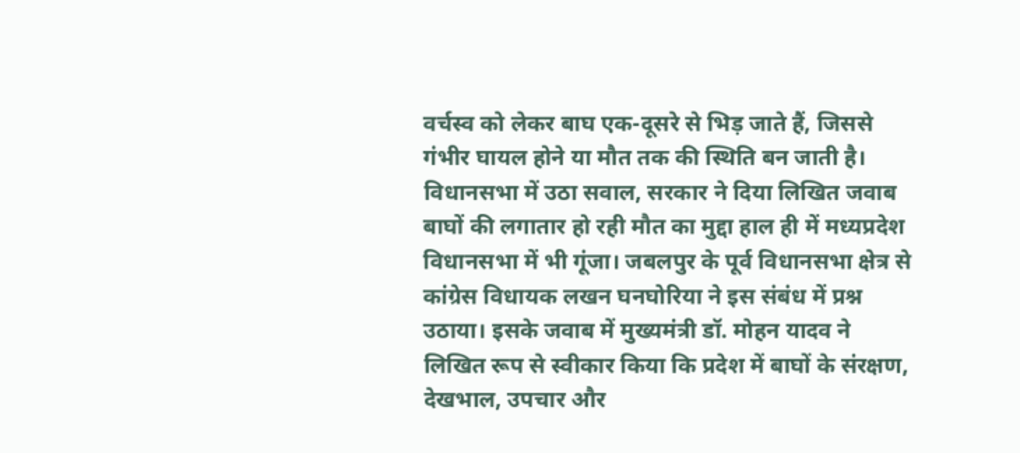वर्चस्व को लेकर बाघ एक-दूसरे से भिड़ जाते हैं, जिससे गंभीर घायल होने या मौत तक की स्थिति बन जाती है।
विधानसभा में उठा सवाल, सरकार ने दिया लिखित जवाब
बाघों की लगातार हो रही मौत का मुद्दा हाल ही में मध्यप्रदेश विधानसभा में भी गूंजा। जबलपुर के पूर्व विधानसभा क्षेत्र से कांग्रेस विधायक लखन घनघोरिया ने इस संबंध में प्रश्न उठाया। इसके जवाब में मुख्यमंत्री डॉ. मोहन यादव ने लिखित रूप से स्वीकार किया कि प्रदेश में बाघों के संरक्षण, देखभाल, उपचार और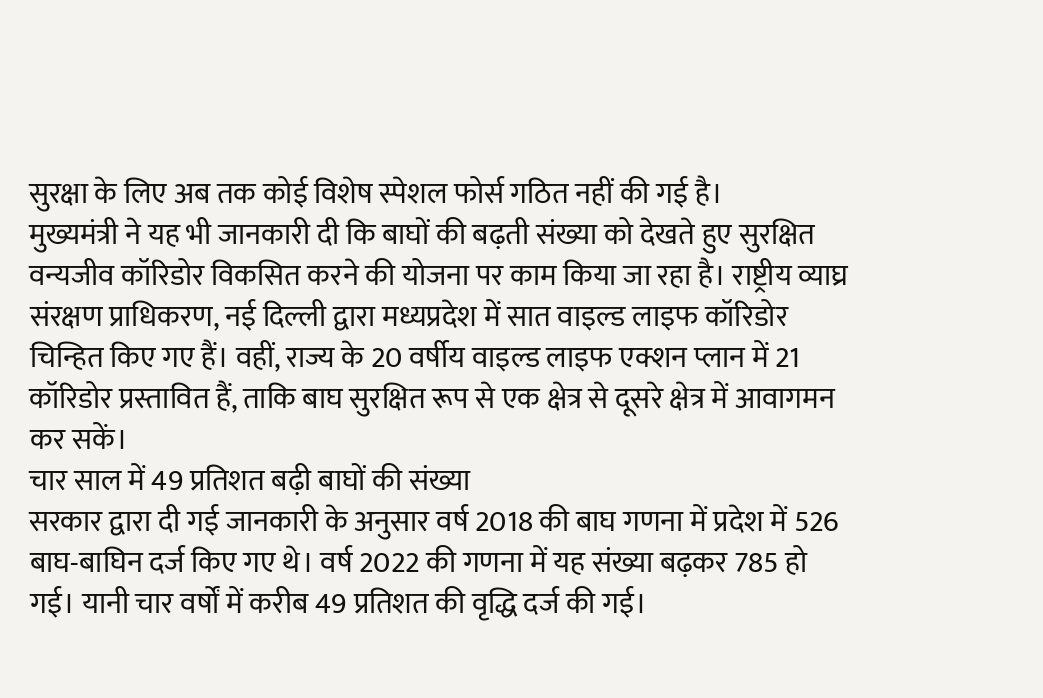सुरक्षा के लिए अब तक कोई विशेष स्पेशल फोर्स गठित नहीं की गई है।
मुख्यमंत्री ने यह भी जानकारी दी कि बाघों की बढ़ती संख्या को देखते हुए सुरक्षित वन्यजीव कॉरिडोर विकसित करने की योजना पर काम किया जा रहा है। राष्ट्रीय व्याघ्र संरक्षण प्राधिकरण, नई दिल्ली द्वारा मध्यप्रदेश में सात वाइल्ड लाइफ कॉरिडोर चिन्हित किए गए हैं। वहीं, राज्य के 20 वर्षीय वाइल्ड लाइफ एक्शन प्लान में 21 कॉरिडोर प्रस्तावित हैं, ताकि बाघ सुरक्षित रूप से एक क्षेत्र से दूसरे क्षेत्र में आवागमन कर सकें।
चार साल में 49 प्रतिशत बढ़ी बाघों की संख्या
सरकार द्वारा दी गई जानकारी के अनुसार वर्ष 2018 की बाघ गणना में प्रदेश में 526 बाघ-बाघिन दर्ज किए गए थे। वर्ष 2022 की गणना में यह संख्या बढ़कर 785 हो गई। यानी चार वर्षों में करीब 49 प्रतिशत की वृद्धि दर्ज की गई।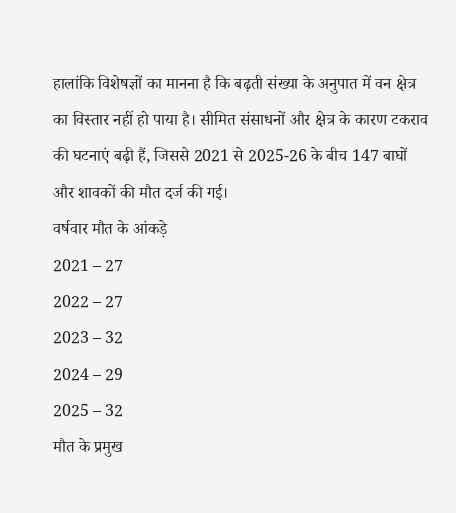हालांकि विशेषज्ञों का मानना है कि बढ़ती संख्या के अनुपात में वन क्षेत्र का विस्तार नहीं हो पाया है। सीमित संसाधनों और क्षेत्र के कारण टकराव की घटनाएं बढ़ी हैं, जिससे 2021 से 2025-26 के बीच 147 बाघों और शावकों की मौत दर्ज की गई।
वर्षवार मौत के आंकड़े
2021 – 27
2022 – 27
2023 – 32
2024 – 29
2025 – 32
मौत के प्रमुख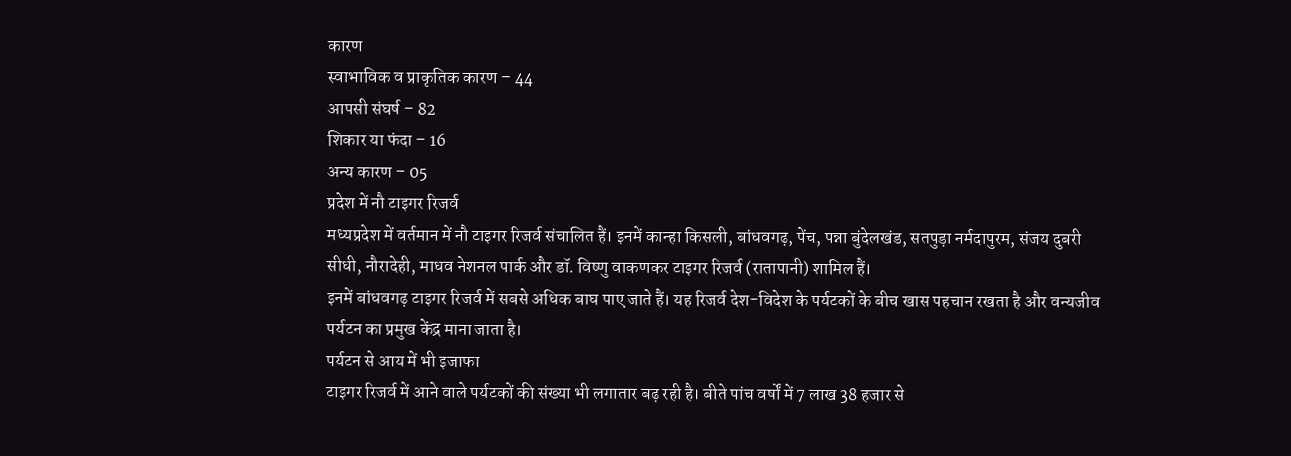कारण
स्वाभाविक व प्राकृतिक कारण – 44
आपसी संघर्ष – 82
शिकार या फंदा – 16
अन्य कारण – 05
प्रदेश में नौ टाइगर रिजर्व
मध्यप्रदेश में वर्तमान में नौ टाइगर रिजर्व संचालित हैं। इनमें कान्हा किसली, बांधवगढ़, पेंच, पन्ना बुंदेलखंड, सतपुड़ा नर्मदापुरम, संजय दुबरी सीधी, नौरादेही, माधव नेशनल पार्क और डॉ. विष्णु वाकणकर टाइगर रिजर्व (रातापानी) शामिल हैं।
इनमें बांधवगढ़ टाइगर रिजर्व में सबसे अधिक बाघ पाए जाते हैं। यह रिजर्व देश-विदेश के पर्यटकों के बीच खास पहचान रखता है और वन्यजीव पर्यटन का प्रमुख केंद्र माना जाता है।
पर्यटन से आय में भी इजाफा
टाइगर रिजर्व में आने वाले पर्यटकों की संख्या भी लगातार बढ़ रही है। बीते पांच वर्षों में 7 लाख 38 हजार से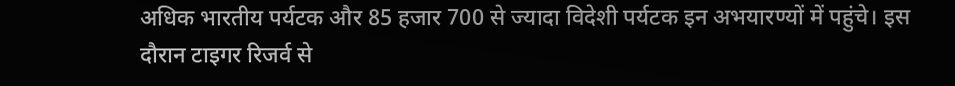अधिक भारतीय पर्यटक और 85 हजार 700 से ज्यादा विदेशी पर्यटक इन अभयारण्यों में पहुंचे। इस दौरान टाइगर रिजर्व से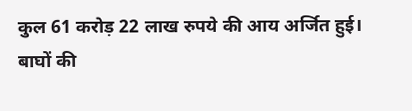कुल 61 करोड़ 22 लाख रुपये की आय अर्जित हुई।
बाघों की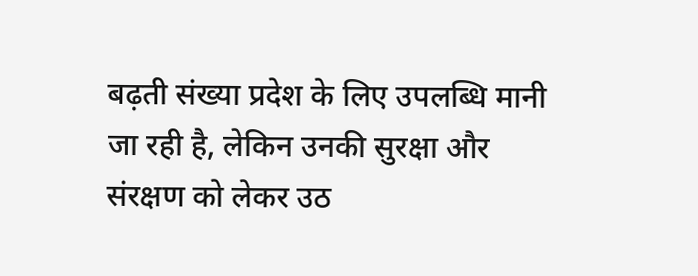बढ़ती संख्या प्रदेश के लिए उपलब्धि मानी जा रही है, लेकिन उनकी सुरक्षा और संरक्षण को लेकर उठ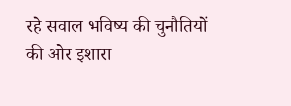रहे सवाल भविष्य की चुनौतियों की ओर इशारा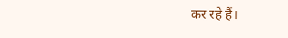कर रहे हैं।